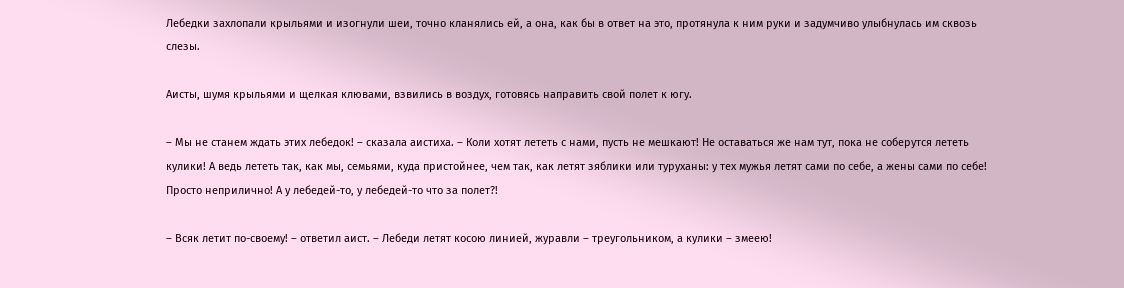Лебедки захлопали крыльями и изогнули шеи, точно кланялись ей, а она, как бы в ответ на это, протянула к ним руки и задумчиво улыбнулась им сквозь слезы.

Аисты, шумя крыльями и щелкая клювами, взвились в воздух, готовясь направить свой полет к югу.

– Мы не станем ждать этих лебедок! – сказала аистиха. – Коли хотят лететь с нами, пусть не мешкают! Не оставаться же нам тут, пока не соберутся лететь кулики! А ведь лететь так, как мы, семьями, куда пристойнее, чем так, как летят зяблики или туруханы: у тех мужья летят сами по себе, а жены сами по себе! Просто неприлично! А у лебедей-то, у лебедей-то что за полет?!

– Всяк летит по-своему! – ответил аист. – Лебеди летят косою линией, журавли – треугольником, а кулики – змеею!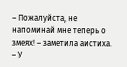– Пожалуйста, не напоминай мне теперь о змеях! – заметила аистиха. – У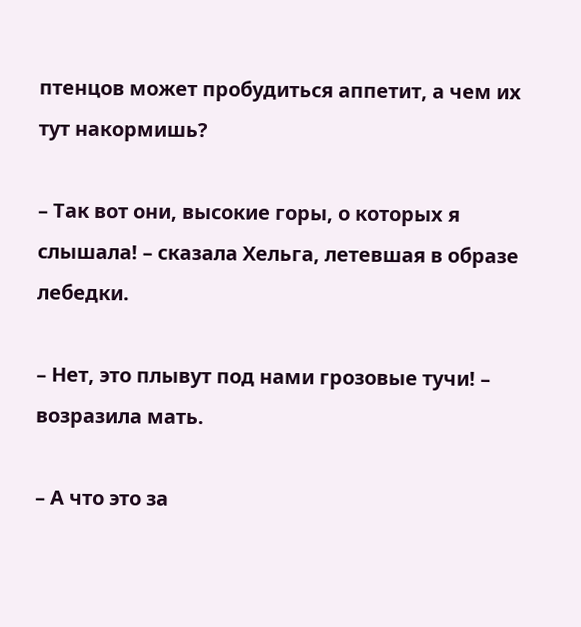птенцов может пробудиться аппетит, а чем их тут накормишь?

– Так вот они, высокие горы, о которых я слышала! – сказала Хельга, летевшая в образе лебедки.

– Нет, это плывут под нами грозовые тучи! – возразила мать.

– А что это за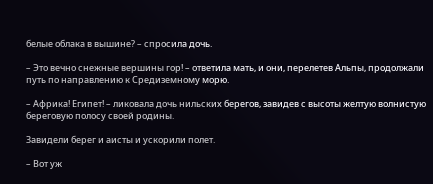белые облака в вышине? – спросила дочь.

– Это вечно снежные вершины гор! – ответила мать, и они, перелетев Альпы, продолжали путь по направлению к Средиземному морю.

– Африка! Египет! – ликовала дочь нильских берегов, завидев с высоты желтую волнистую береговую полосу своей родины.

Завидели берег и аисты и ускорили полет.

– Вот уж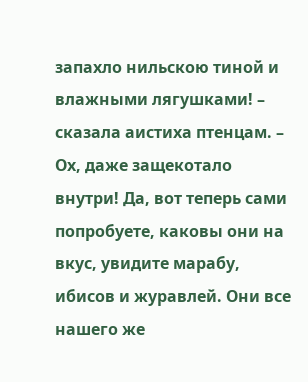запахло нильскою тиной и влажными лягушками! – сказала аистиха птенцам. – Ох, даже защекотало внутри! Да, вот теперь сами попробуете, каковы они на вкус, увидите марабу, ибисов и журавлей. Они все нашего же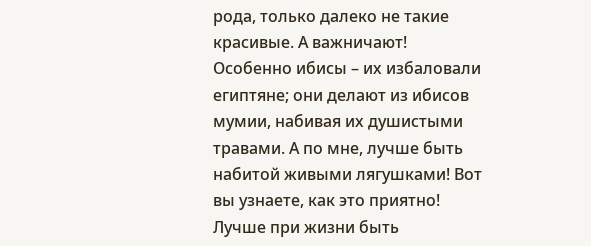рода, только далеко не такие красивые. А важничают! Особенно ибисы – их избаловали египтяне; они делают из ибисов мумии, набивая их душистыми травами. А по мне, лучше быть набитой живыми лягушками! Вот вы узнаете, как это приятно! Лучше при жизни быть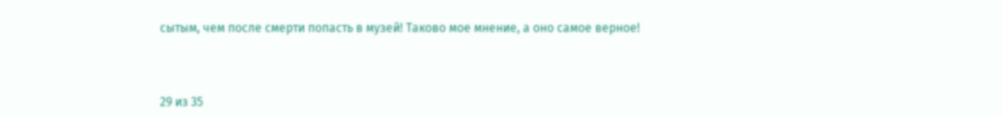сытым, чем после смерти попасть в музей! Таково мое мнение, а оно самое верное!



29 из 35